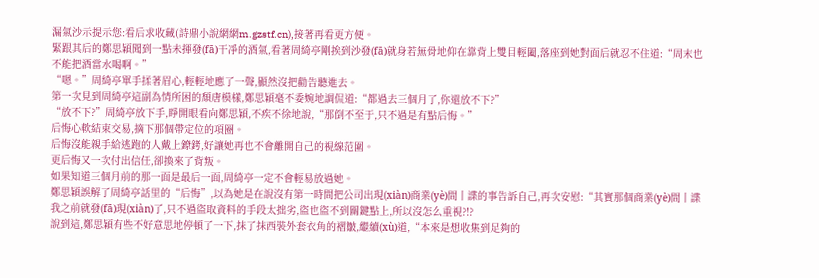漏氣沙示提示您:看后求收藏(詩鼎小說網網m.gzstf.cn),接著再看更方便。
緊跟其后的鄭思穎聞到一點未揮發(fā)干凈的酒氣,看著周綺亭剛挨到沙發(fā)就身若無骨地仰在靠背上雙目輕闔,落座到她對面后就忍不住道:“周末也不能把酒當水喝啊。”
“嗯。”周綺亭單手揉著眉心,輕輕地應了一聲,顯然沒把勸告聽進去。
第一次見到周綺亭這副為情所困的頹唐模樣,鄭思穎毫不委婉地調侃道:“都過去三個月了,你還放不下?”
“放不下?”周綺亭放下手,睜開眼看向鄭思穎,不疾不徐地說,“那倒不至于,只不過是有點后悔。”
后悔心軟結束交易,摘下那個帶定位的項圈。
后悔沒能親手給逃跑的人戴上鐐銬,好讓她再也不會離開自己的視線范圍。
更后悔又一次付出信任,卻換來了背叛。
如果知道三個月前的那一面是最后一面,周綺亭一定不會輕易放過她。
鄭思穎誤解了周綺亭話里的“后悔”,以為她是在說沒有第一時間把公司出現(xiàn)商業(yè)間丨諜的事告訴自己,再次安慰:“其實那個商業(yè)間丨諜我之前就發(fā)現(xiàn)了,只不過盜取資料的手段太拙劣,盜也盜不到關鍵點上,所以沒怎么重視?!?
說到這,鄭思穎有些不好意思地停頓了一下,抹了抹西裝外套衣角的褶皺,繼續(xù)道,“本來是想收集到足夠的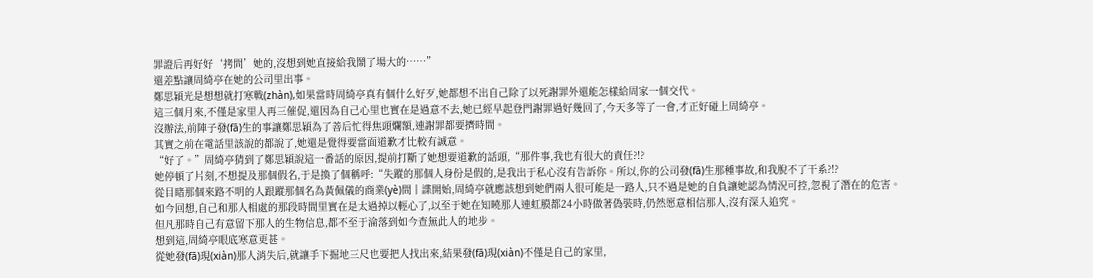罪證后再好好‘拷問’她的,沒想到她直接給我鬧了場大的……”
還差點讓周綺亭在她的公司里出事。
鄭思穎光是想想就打寒戰(zhàn),如果當時周綺亭真有個什么好歹,她都想不出自己除了以死謝罪外還能怎樣給周家一個交代。
這三個月來,不僅是家里人再三催促,還因為自己心里也實在是過意不去,她已經早起登門謝罪過好幾回了,今天多等了一會,才正好碰上周綺亭。
沒辦法,前陣子發(fā)生的事讓鄭思穎為了善后忙得焦頭爛額,連謝罪都要擠時間。
其實之前在電話里該說的都說了,她還是覺得要當面道歉才比較有誠意。
“好了。”周綺亭猜到了鄭思穎說這一番話的原因,提前打斷了她想要道歉的話頭,“那件事,我也有很大的責任?!?
她停頓了片刻,不想提及那個假名,于是換了個稱呼:“失蹤的那個人身份是假的,是我出于私心沒有告訴你。所以,你的公司發(fā)生那種事故,和我脫不了干系?!?
從目睹那個來路不明的人跟蹤那個名為黃佩儀的商業(yè)間丨諜開始,周綺亭就應該想到她們兩人很可能是一路人,只不過是她的自負讓她認為情況可控,忽視了潛在的危害。
如今回想,自己和那人相處的那段時間里實在是太過掉以輕心了,以至于她在知曉那人連虹膜都24小時做著偽裝時,仍然愿意相信那人,沒有深入追究。
但凡那時自己有意留下那人的生物信息,都不至于淪落到如今查無此人的地步。
想到這,周綺亭眼底寒意更甚。
從她發(fā)現(xiàn)那人消失后,就讓手下掘地三尺也要把人找出來,結果發(fā)現(xiàn)不僅是自己的家里,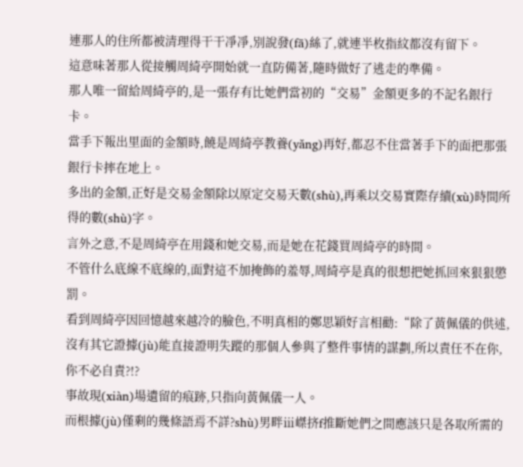連那人的住所都被清理得干干凈凈,別說發(fā)絲了,就連半枚指紋都沒有留下。
這意味著那人從接觸周綺亭開始就一直防備著,隨時做好了逃走的準備。
那人唯一留給周綺亭的,是一張存有比她們當初的“交易”金額更多的不記名銀行卡。
當手下報出里面的金額時,饒是周綺亭教養(yǎng)再好,都忍不住當著手下的面把那張銀行卡摔在地上。
多出的金額,正好是交易金額除以原定交易天數(shù),再乘以交易實際存續(xù)時間所得的數(shù)字。
言外之意,不是周綺亭在用錢和她交易,而是她在花錢買周綺亭的時間。
不管什么底線不底線的,面對這不加掩飾的羞辱,周綺亭是真的很想把她抓回來狠狠懲罰。
看到周綺亭因回憶越來越冷的臉色,不明真相的鄭思穎好言相勸:“除了黃佩儀的供述,沒有其它證據(jù)能直接證明失蹤的那個人參與了整件事情的謀劃,所以責任不在你,你不必自責?!?
事故現(xiàn)場遺留的痕跡,只指向黃佩儀一人。
而根據(jù)僅剩的幾條語焉不詳?shù)男畔ⅲ嵥挤f推斷她們之間應該只是各取所需的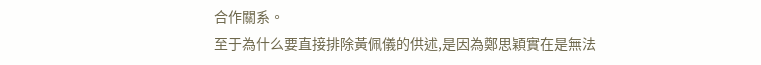合作關系。
至于為什么要直接排除黃佩儀的供述,是因為鄭思穎實在是無法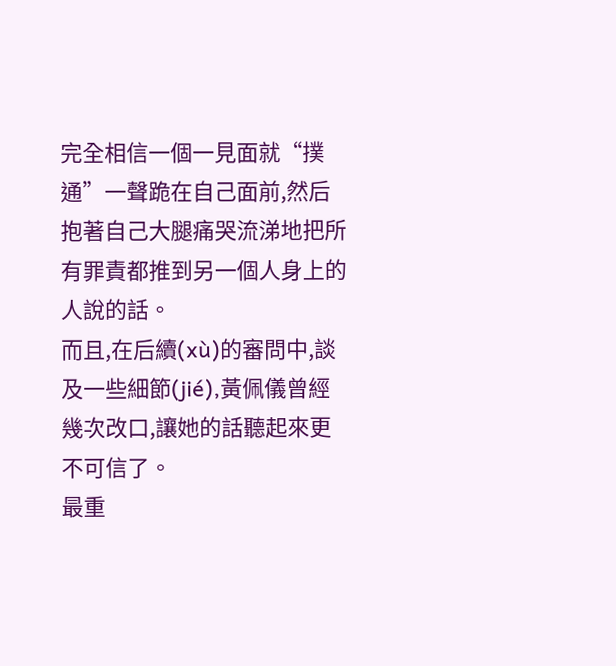完全相信一個一見面就“撲通”一聲跪在自己面前,然后抱著自己大腿痛哭流涕地把所有罪責都推到另一個人身上的人說的話。
而且,在后續(xù)的審問中,談及一些細節(jié),黃佩儀曾經幾次改口,讓她的話聽起來更不可信了。
最重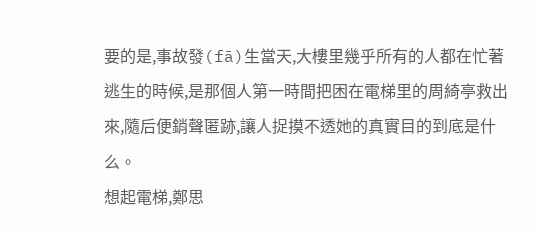要的是,事故發(fā)生當天,大樓里幾乎所有的人都在忙著逃生的時候,是那個人第一時間把困在電梯里的周綺亭救出來,隨后便銷聲匿跡,讓人捉摸不透她的真實目的到底是什么。
想起電梯,鄭思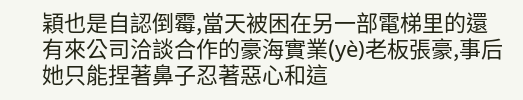穎也是自認倒霉,當天被困在另一部電梯里的還有來公司洽談合作的豪海實業(yè)老板張豪,事后她只能捏著鼻子忍著惡心和這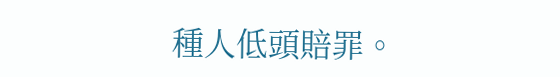種人低頭賠罪。